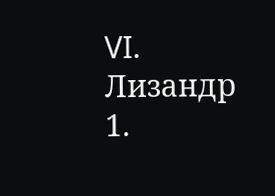VI. Лизандр
1.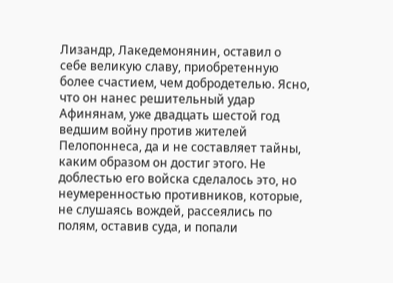Лизандр, Лакедемонянин, оставил о себе великую славу, приобретенную более счастием, чем добродетелью. Ясно, что он нанес решительный удар Афинянам, уже двадцать шестой год ведшим войну против жителей Пелопоннеса, да и не составляет тайны, каким образом он достиг этого. Не доблестью его войска сделалось это, но неумеренностью противников, которые, не слушаясь вождей, рассеялись по полям, оставив суда, и попали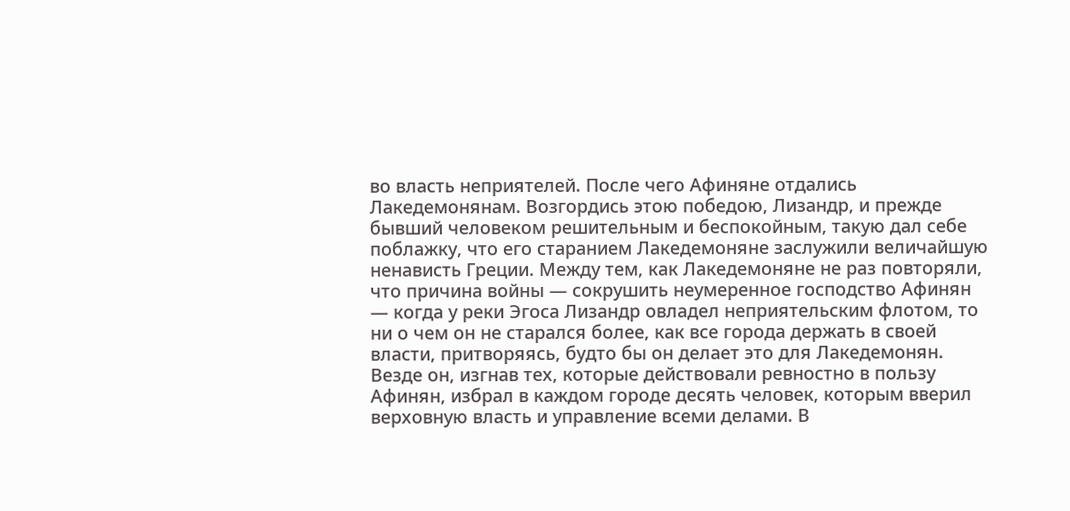во власть неприятелей. После чего Афиняне отдались Лакедемонянам. Возгордись этою победою, Лизандр, и прежде бывший человеком решительным и беспокойным, такую дал себе поблажку, что его старанием Лакедемоняне заслужили величайшую ненависть Греции. Между тем, как Лакедемоняне не раз повторяли, что причина войны — сокрушить неумеренное господство Афинян — когда у реки Эгоса Лизандр овладел неприятельским флотом, то ни о чем он не старался более, как все города держать в своей власти, притворяясь, будто бы он делает это для Лакедемонян. Везде он, изгнав тех, которые действовали ревностно в пользу Афинян, избрал в каждом городе десять человек, которым вверил верховную власть и управление всеми делами. В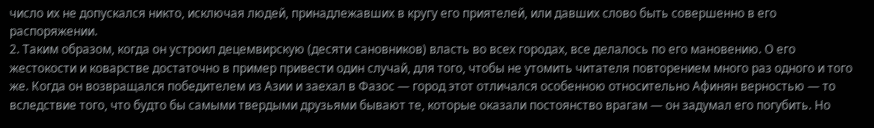число их не допускался никто, исключая людей, принадлежавших в кругу его приятелей, или давших слово быть совершенно в его распоряжении.
2. Таким образом, когда он устроил децемвирскую (десяти сановников) власть во всех городах, все делалось по его мановению. О его жестокости и коварстве достаточно в пример привести один случай, для того, чтобы не утомить читателя повторением много раз одного и того же. Когда он возвращался победителем из Азии и заехал в Фазос — город этот отличался особенною относительно Афинян верностью — то вследствие того, что будто бы самыми твердыми друзьями бывают те, которые оказали постоянство врагам — он задумал его погубить. Но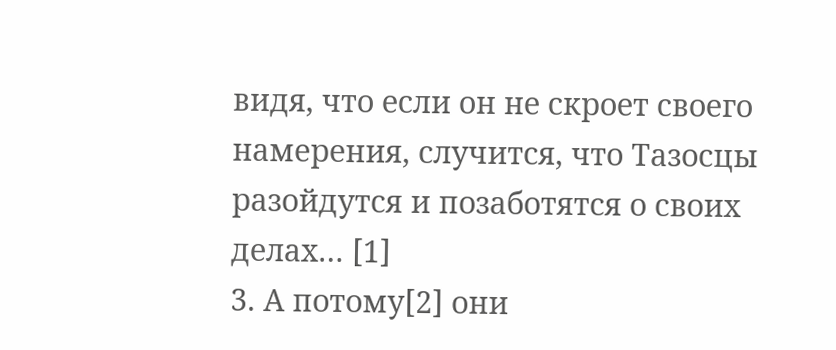видя, что если он не скроет своего намерения, случится, что Тазосцы разойдутся и позаботятся о своих делах… [1]
3. А потому[2] они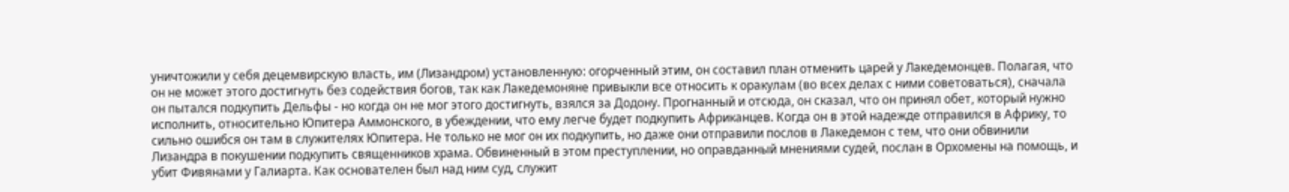уничтожили у себя децемвирскую власть, им (Лизандром) установленную: огорченный этим, он составил план отменить царей у Лакедемонцев. Полагая, что он не может этого достигнуть без содействия богов, так как Лакедемоняне привыкли все относить к оракулам (во всех делах с ними советоваться), сначала он пытался подкупить Дельфы - но когда он не мог этого достигнуть, взялся за Додону. Прогнанный и отсюда, он сказал, что он принял обет, который нужно исполнить, относительно Юпитера Аммонского, в убеждении, что ему легче будет подкупить Африканцев. Когда он в этой надежде отправился в Африку, то сильно ошибся он там в служителях Юпитера. Не только не мог он их подкупить, но даже они отправили послов в Лакедемон с тем, что они обвинили Лизандра в покушении подкупить священников храма. Обвиненный в этом преступлении, но оправданный мнениями судей, послан в Орхомены на помощь, и убит Фивянами у Галиарта. Как основателен был над ним суд, служит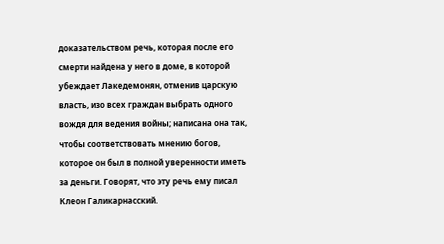доказательством речь, которая после его смерти найдена у него в доме, в которой убеждает Лакедемонян, отменив царскую власть, изо всех граждан выбрать одного вождя для ведения войны; написана она так, чтобы соответствовать мнению богов, которое он был в полной уверенности иметь за деньги. Говорят, что эту речь ему писал Клеон Галикарнасский.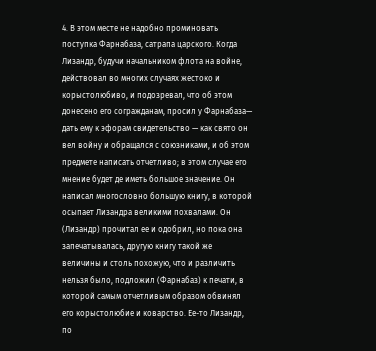4. В этом месте не надобно проминовать поступка Фарнабаза, сатрапа царского. Когда Лизандр, будучи начальником флота на войне, действовал во многих случаях жестоко и корыстолюбиво, и подозревал, что об этом донесено его согражданам, просил у Фарнабаза— дать ему к эфорам свидетельство — как свято он вел войну и обращался с союзниками, и об этом предмете написать отчетливо; в этом случае его мнение будет де иметь большое значение. Он написал многословно большую книгу, в которой осыпает Лизандра великими похвалами. Он (Лизандр) прочитал ее и одобрил, но пока она запечатывалась, другую книгу такой же величины и столь похожую, что и различить нельзя было, подложил (Фарнабаз) к печати, в которой самым отчетливым образом обвинял его корыстолюбие и коварство. Ее-то Лизандр, по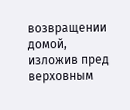возвращении домой, изложив пред верховным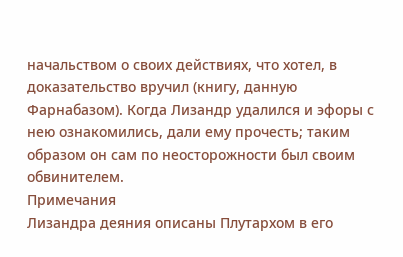начальством о своих действиях, что хотел, в доказательство вручил (книгу, данную Фарнабазом). Когда Лизандр удалился и эфоры с нею ознакомились, дали ему прочесть; таким образом он сам по неосторожности был своим обвинителем.
Примечания
Лизандра деяния описаны Плутархом в его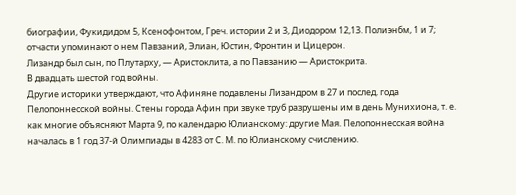биографии, Фукидидом 5, Ксенофонтом, Греч. истории 2 и 3, Диодором 12,13. Полиэнбм, 1 и 7; отчасти упоминают о нем Павзаний, Элиан, Юстин, Фронтин и Цицерон.
Лизандр был сын, по Плутарху, — Аристоклита, а по Павзанию — Аристокрита.
В двадцать шестой год войны.
Другие историки утверждают, что Афиняне подавлены Лизандром в 27 и послед. года Пелопоннесской войны. Стены города Афин при звуке труб разрушены им в день Мунихиона, т. е. как многие объясняют Марта 9, по календарю Юлианскому: другие Мая. Пелопоннесская война началась в 1 год 37-й Олимпиады в 4283 от С. М. по Юлианскому счислению.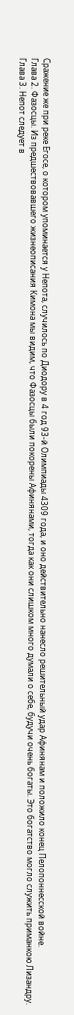Сражение же при реке Егосе, о котором упоминается у Непота, случилось по Диодору в 4 год 93-й Олимпиады 4309 года, и оно действительно нанесло решительный удар Афинянам и положило конец Пелопоннесской войне.
Глава 2. Фазосцы. Из предшествовавшего жизнеописания Кимона мы видим, что Фазосцы были покорены Афинянами, тогда как они слишком много думали о себе, будучи очень богаты. Это богатство могло служить приманкою Лизандру.
Глава 3. Непот следует в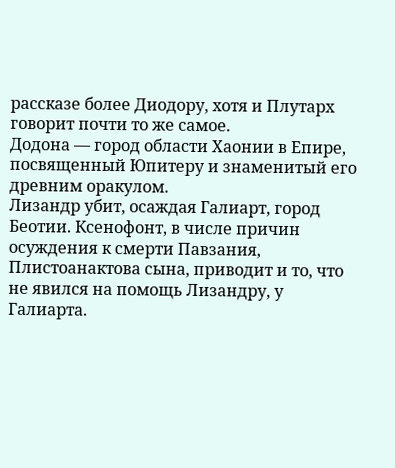рассказе более Диодору, хотя и Плутарх говорит почти то же самое.
Додона — город области Хаонии в Епире, посвященный Юпитеру и знаменитый его древним оракулом.
Лизандр убит, осаждая Галиарт, город Беотии. Ксенофонт, в числе причин осуждения к смерти Павзания, Плистоанактова сына, приводит и то, что не явился на помощь Лизандру, у Галиарта.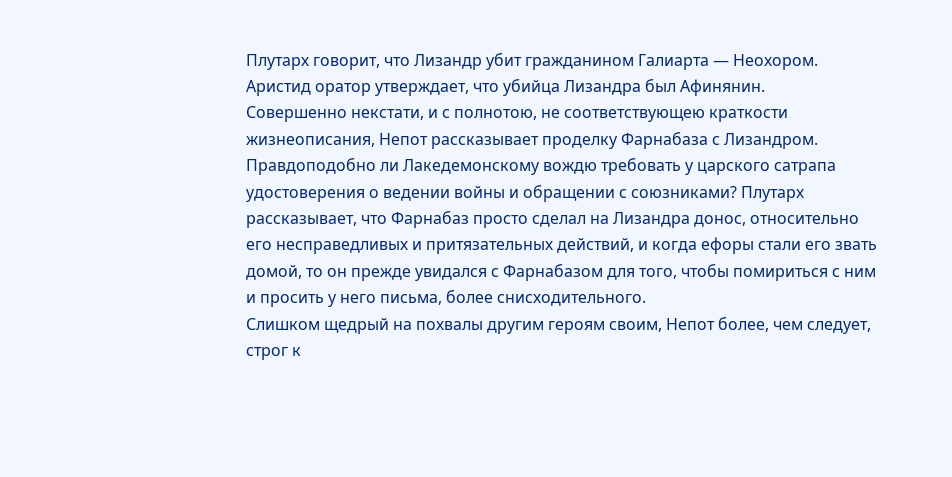Плутарх говорит, что Лизандр убит гражданином Галиарта — Неохором. Аристид оратор утверждает, что убийца Лизандра был Афинянин.
Совершенно некстати, и с полнотою, не соответствующею краткости жизнеописания, Непот рассказывает проделку Фарнабаза с Лизандром. Правдоподобно ли Лакедемонскому вождю требовать у царского сатрапа удостоверения о ведении войны и обращении с союзниками? Плутарх рассказывает, что Фарнабаз просто сделал на Лизандра донос, относительно его несправедливых и притязательных действий, и когда ефоры стали его звать домой, то он прежде увидался с Фарнабазом для того, чтобы помириться с ним и просить у него письма, более снисходительного.
Слишком щедрый на похвалы другим героям своим, Непот более, чем следует, строг к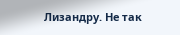Лизандру. Не так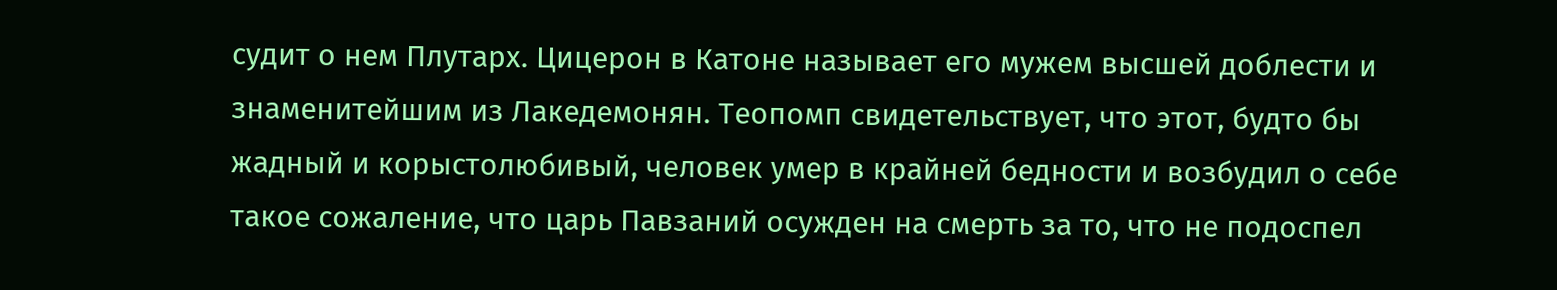судит о нем Плутарх. Цицерон в Катоне называет его мужем высшей доблести и знаменитейшим из Лакедемонян. Теопомп свидетельствует, что этот, будто бы жадный и корыстолюбивый, человек умер в крайней бедности и возбудил о себе такое сожаление, что царь Павзаний осужден на смерть за то, что не подоспел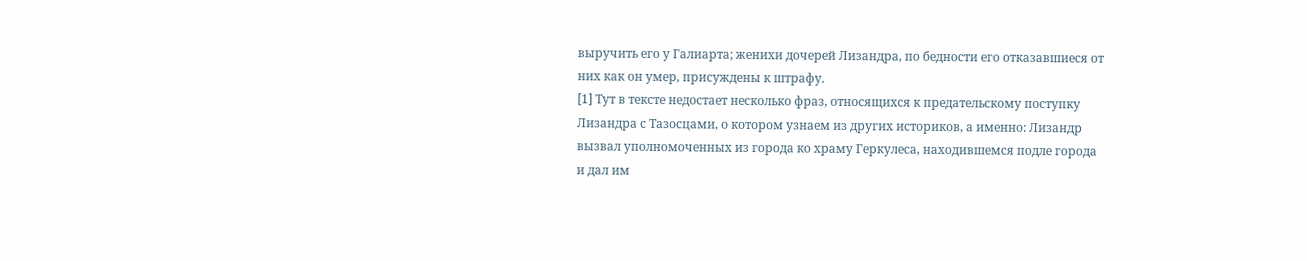выручить его у Галиарта; женихи дочерей Лизандра, по бедности его отказавшиеся от них как он умер, присуждены к штрафу.
[1] Тут в тексте недостает несколько фраз, относящихся к предательскому поступку Лизандра с Тазосцами, о котором узнаем из других историков, а именно: Лизандр вызвал уполномоченных из города ко храму Геркулеса, находившемся подле города и дал им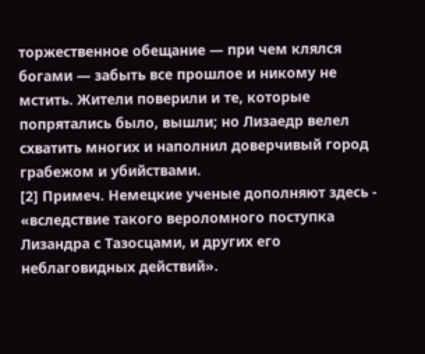торжественное обещание — при чем клялся богами — забыть все прошлое и никому не мстить. Жители поверили и те, которые попрятались было, вышли; но Лизаедр велел схватить многих и наполнил доверчивый город грабежом и убийствами.
[2] Примеч. Немецкие ученые дополняют здесь - «вследствие такого вероломного поступка Лизандра с Тазосцами, и других его неблаговидных действий».